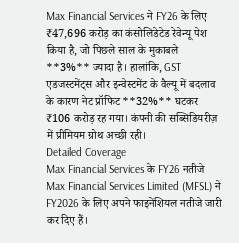Max Financial Services ने FY26 के लिए ₹47,696 करोड़ का कंसोलिडेटेड रेवेन्यू पेश किया है, जो पिछले साल के मुकाबले **3%** ज्यादा है। हालांकि, GST एडजस्टमेंट्स और इन्वेस्टमेंट के वैल्यू में बदलाव के कारण नेट प्रॉफिट **32%** घटकर ₹106 करोड़ रह गया। कंपनी की सब्सिडियरीज़ में प्रीमियम ग्रोथ अच्छी रही।
Detailed Coverage
Max Financial Services के FY26 नतीजे
Max Financial Services Limited (MFSL) ने FY2026 के लिए अपने फाइनेंशियल नतीजे जारी कर दिए हैं।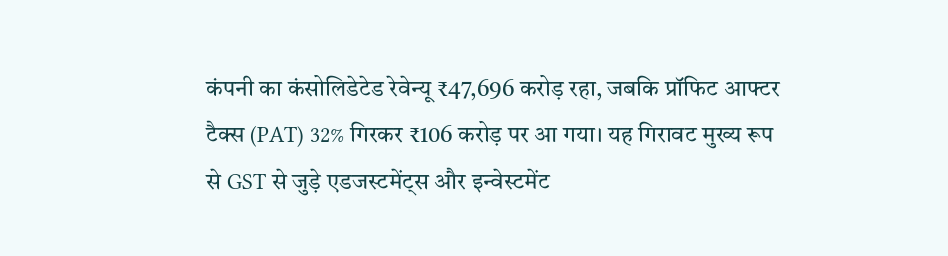कंपनी का कंसोलिडेटेड रेवेन्यू ₹47,696 करोड़ रहा, जबकि प्रॉफिट आफ्टर टैक्स (PAT) 32% गिरकर ₹106 करोड़ पर आ गया। यह गिरावट मुख्य रूप से GST से जुड़े एडजस्टमेंट्स और इन्वेस्टमेंट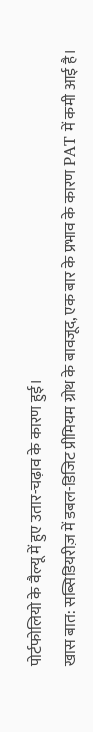पोर्टफोलियो के वैल्यू में हुए उतार-चढ़ाव के कारण हुई।
खास बात: सब्सिडियरीज़ में डबल-डिजिट प्रीमियम ग्रोथ के बावजूद, एक बार के प्रभाव के कारण PAT में कमी आई है।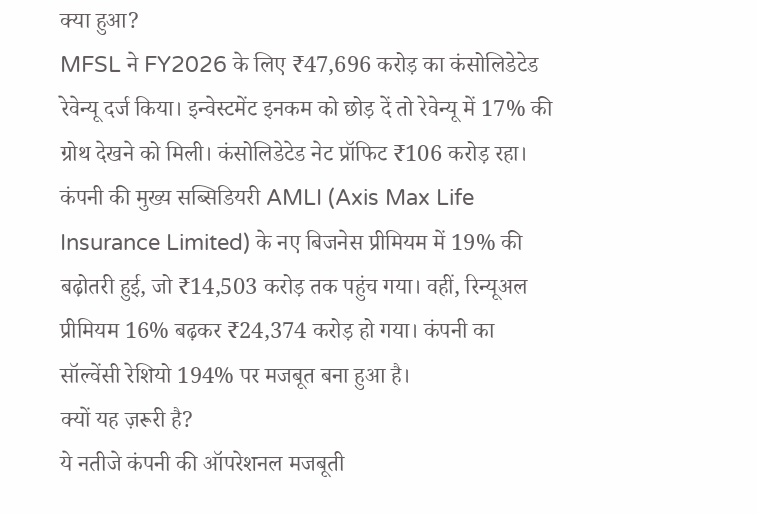क्या हुआ?
MFSL ने FY2026 के लिए ₹47,696 करोड़ का कंसोलिडेटेड रेवेन्यू दर्ज किया। इन्वेस्टमेंट इनकम को छोड़ दें तो रेवेन्यू में 17% की ग्रोथ देखने को मिली। कंसोलिडेटेड नेट प्रॉफिट ₹106 करोड़ रहा। कंपनी की मुख्य सब्सिडियरी AMLI (Axis Max Life Insurance Limited) के नए बिजनेस प्रीमियम में 19% की बढ़ोतरी हुई, जो ₹14,503 करोड़ तक पहुंच गया। वहीं, रिन्यूअल प्रीमियम 16% बढ़कर ₹24,374 करोड़ हो गया। कंपनी का सॉल्वेंसी रेशियो 194% पर मजबूत बना हुआ है।
क्यों यह ज़रूरी है?
ये नतीजे कंपनी की ऑपरेशनल मजबूती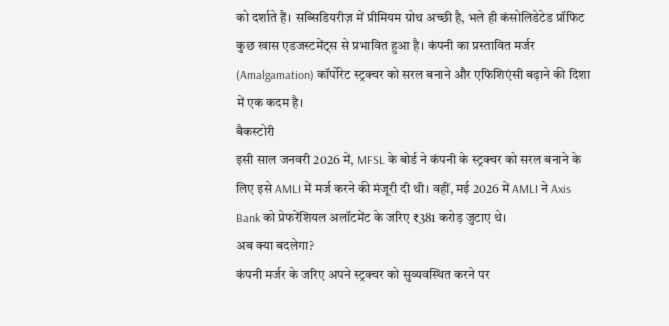को दर्शाते हैं। सब्सिडियरीज़ में प्रीमियम ग्रोथ अच्छी है, भले ही कंसोलिडेटेड प्रॉफिट कुछ खास एडजस्टमेंट्स से प्रभावित हुआ है। कंपनी का प्रस्तावित मर्जर (Amalgamation) कॉर्पोरेट स्ट्रक्चर को सरल बनाने और एफिशिएंसी बढ़ाने की दिशा में एक कदम है।
बैकस्टोरी
इसी साल जनवरी 2026 में, MFSL के बोर्ड ने कंपनी के स्ट्रक्चर को सरल बनाने के लिए इसे AMLI में मर्ज करने की मंजूरी दी थी। वहीं, मई 2026 में AMLI ने Axis Bank को प्रेफरेंशियल अलॉटमेंट के जरिए ₹381 करोड़ जुटाए थे।
अब क्या बदलेगा?
कंपनी मर्जर के जरिए अपने स्ट्रक्चर को सुव्यवस्थित करने पर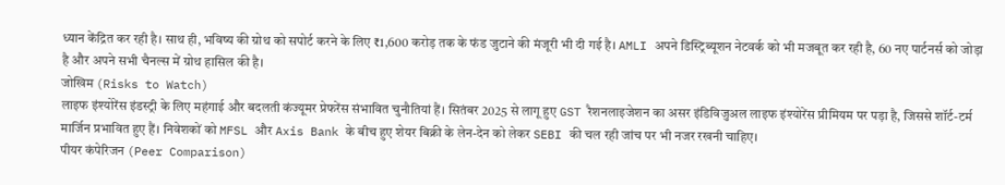ध्यान केंद्रित कर रही है। साथ ही, भविष्य की ग्रोथ को सपोर्ट करने के लिए ₹1,600 करोड़ तक के फंड जुटाने की मंजूरी भी दी गई है। AMLI अपने डिस्ट्रिब्यूशन नेटवर्क को भी मजबूत कर रही है, 60 नए पार्टनर्स को जोड़ा है और अपने सभी चैनल्स में ग्रोथ हासिल की है।
जोखिम (Risks to Watch)
लाइफ इंश्योरेंस इंडस्ट्री के लिए महंगाई और बदलती कंज्यूमर प्रेफरेंस संभावित चुनौतियां हैं। सितंबर 2025 से लागू हुए GST रैशनलाइजेशन का असर इंडिविजुअल लाइफ इंश्योरेंस प्रीमियम पर पड़ा है, जिससे शॉर्ट-टर्म मार्जिन प्रभावित हुए हैं। निवेशकों को MFSL और Axis Bank के बीच हुए शेयर बिक्री के लेन-देन को लेकर SEBI की चल रही जांच पर भी नजर रखनी चाहिए।
पीयर कंपेरिजन (Peer Comparison)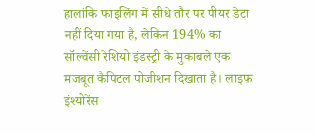हालांकि फाइलिंग में सीधे तौर पर पीयर डेटा नहीं दिया गया है, लेकिन 194% का सॉल्वेंसी रेशियो इंडस्ट्री के मुकाबले एक मजबूत कैपिटल पोजीशन दिखाता है। लाइफ इंश्योरेंस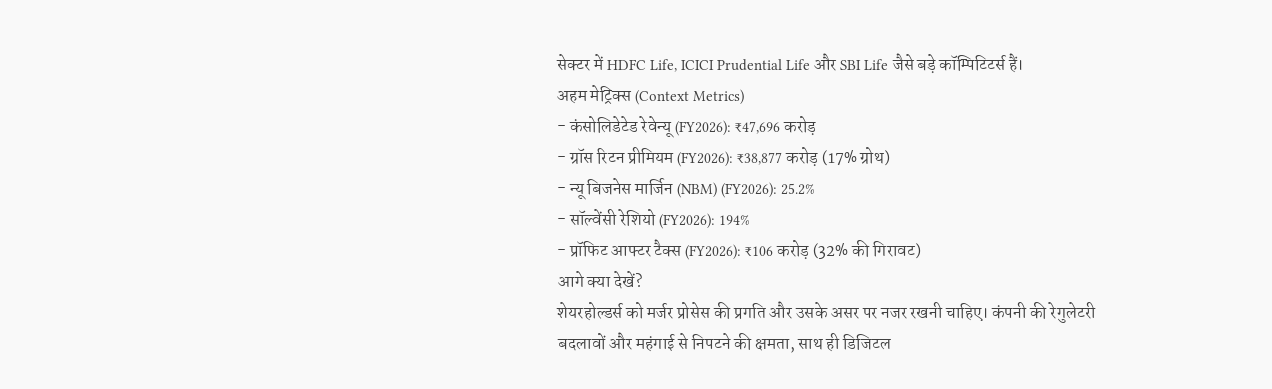सेक्टर में HDFC Life, ICICI Prudential Life और SBI Life जैसे बड़े कॉम्पिटिटर्स हैं।
अहम मेट्रिक्स (Context Metrics)
- कंसोलिडेटेड रेवेन्यू (FY2026): ₹47,696 करोड़
- ग्रॉस रिटन प्रीमियम (FY2026): ₹38,877 करोड़ (17% ग्रोथ)
- न्यू बिजनेस मार्जिन (NBM) (FY2026): 25.2%
- सॉल्वेंसी रेशियो (FY2026): 194%
- प्रॉफिट आफ्टर टैक्स (FY2026): ₹106 करोड़ (32% की गिरावट)
आगे क्या देखें?
शेयरहोल्डर्स को मर्जर प्रोसेस की प्रगति और उसके असर पर नजर रखनी चाहिए। कंपनी की रेगुलेटरी बदलावों और महंगाई से निपटने की क्षमता, साथ ही डिजिटल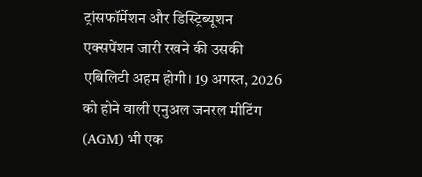ट्रांसफॉर्मेशन और डिस्ट्रिब्यूशन एक्सपेंशन जारी रखने की उसकी एबिलिटी अहम होगी। 19 अगस्त, 2026 को होने वाली एनुअल जनरल मीटिंग (AGM) भी एक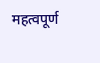महत्वपूर्ण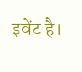इवेंट है।